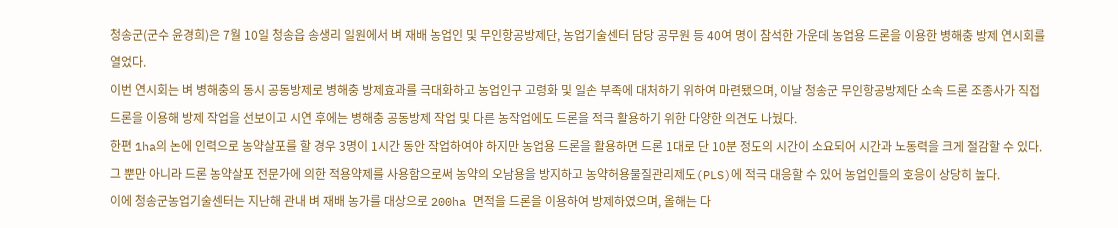청송군(군수 윤경희)은 7월 10일 청송읍 송생리 일원에서 벼 재배 농업인 및 무인항공방제단, 농업기술센터 담당 공무원 등 40여 명이 참석한 가운데 농업용 드론을 이용한 병해충 방제 연시회를 열었다.
이번 연시회는 벼 병해충의 동시 공동방제로 병해충 방제효과를 극대화하고 농업인구 고령화 및 일손 부족에 대처하기 위하여 마련됐으며, 이날 청송군 무인항공방제단 소속 드론 조종사가 직접 드론을 이용해 방제 작업을 선보이고 시연 후에는 병해충 공동방제 작업 및 다른 농작업에도 드론을 적극 활용하기 위한 다양한 의견도 나눴다.
한편 1ha의 논에 인력으로 농약살포를 할 경우 3명이 1시간 동안 작업하여야 하지만 농업용 드론을 활용하면 드론 1대로 단 10분 정도의 시간이 소요되어 시간과 노동력을 크게 절감할 수 있다.
그 뿐만 아니라 드론 농약살포 전문가에 의한 적용약제를 사용함으로써 농약의 오남용을 방지하고 농약허용물질관리제도(PLS)에 적극 대응할 수 있어 농업인들의 호응이 상당히 높다.
이에 청송군농업기술센터는 지난해 관내 벼 재배 농가를 대상으로 200ha 면적을 드론을 이용하여 방제하였으며, 올해는 다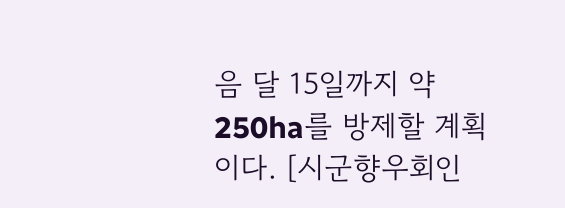음 달 15일까지 약 250ha를 방제할 계획이다. [시군향우회인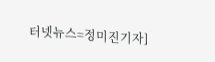터넷뉴스=정미진기자]